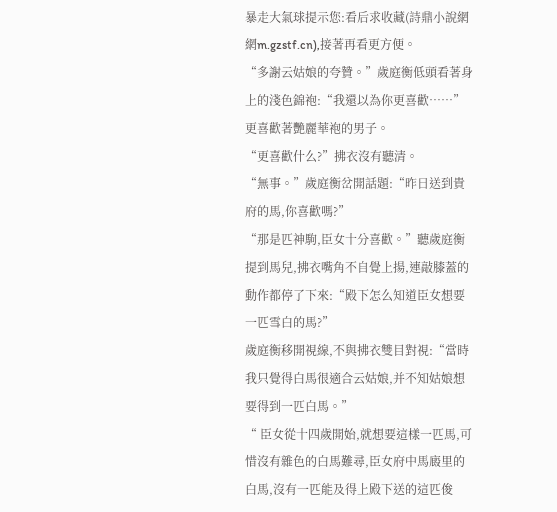暴走大氣球提示您:看后求收藏(詩鼎小說網網m.gzstf.cn),接著再看更方便。
“多謝云姑娘的夸贊。”歲庭衡低頭看著身上的淺色錦袍:“我還以為你更喜歡……”
更喜歡著艷麗華袍的男子。
“更喜歡什么?”拂衣沒有聽清。
“無事。”歲庭衡岔開話題:“昨日送到貴府的馬,你喜歡嗎?”
“那是匹神駒,臣女十分喜歡。”聽歲庭衡提到馬兒,拂衣嘴角不自覺上揚,連敲膝蓋的動作都停了下來:“殿下怎么知道臣女想要一匹雪白的馬?”
歲庭衡移開視線,不與拂衣雙目對視:“當時我只覺得白馬很適合云姑娘,并不知姑娘想要得到一匹白馬。”
“ 臣女從十四歲開始,就想要這樣一匹馬,可惜沒有雜色的白馬難尋,臣女府中馬廄里的白馬,沒有一匹能及得上殿下送的這匹俊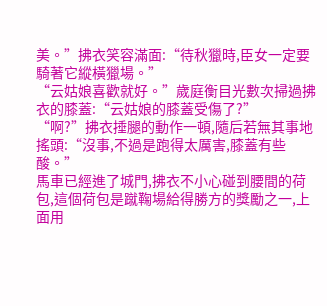美。”拂衣笑容滿面:“待秋獵時,臣女一定要騎著它縱橫獵場。”
“云姑娘喜歡就好。”歲庭衡目光數次掃過拂衣的膝蓋:“云姑娘的膝蓋受傷了?”
“啊?”拂衣捶腿的動作一頓,隨后若無其事地搖頭:“沒事,不過是跑得太厲害,膝蓋有些酸。”
馬車已經進了城門,拂衣不小心碰到腰間的荷包,這個荷包是蹴鞠場給得勝方的獎勵之一,上面用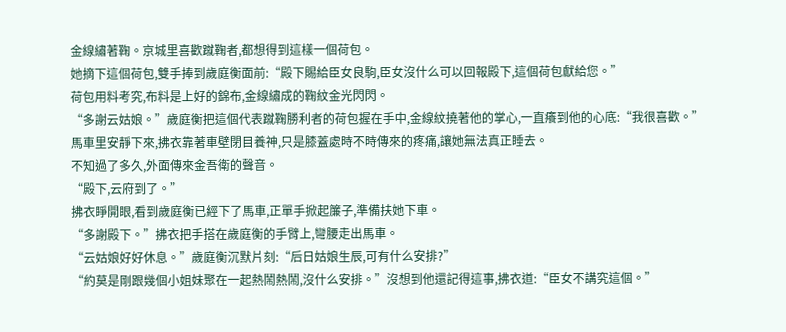金線繡著鞠。京城里喜歡蹴鞠者,都想得到這樣一個荷包。
她摘下這個荷包,雙手捧到歲庭衡面前:“殿下賜給臣女良駒,臣女沒什么可以回報殿下,這個荷包獻給您。”
荷包用料考究,布料是上好的錦布,金線繡成的鞠紋金光閃閃。
“多謝云姑娘。”歲庭衡把這個代表蹴鞠勝利者的荷包握在手中,金線紋撓著他的掌心,一直癢到他的心底:“我很喜歡。”
馬車里安靜下來,拂衣靠著車壁閉目養神,只是膝蓋處時不時傳來的疼痛,讓她無法真正睡去。
不知過了多久,外面傳來金吾衛的聲音。
“殿下,云府到了。”
拂衣睜開眼,看到歲庭衡已經下了馬車,正單手掀起簾子,準備扶她下車。
“多謝殿下。”拂衣把手搭在歲庭衡的手臂上,彎腰走出馬車。
“云姑娘好好休息。”歲庭衡沉默片刻:“后日姑娘生辰,可有什么安排?”
“約莫是剛跟幾個小姐妹聚在一起熱鬧熱鬧,沒什么安排。”沒想到他還記得這事,拂衣道:“臣女不講究這個。”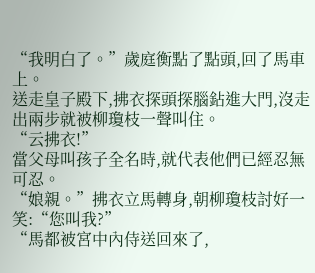“我明白了。”歲庭衡點了點頭,回了馬車上。
送走皇子殿下,拂衣探頭探腦鉆進大門,沒走出兩步就被柳瓊枝一聲叫住。
“云拂衣!”
當父母叫孩子全名時,就代表他們已經忍無可忍。
“娘親。”拂衣立馬轉身,朝柳瓊枝討好一笑:“您叫我?”
“馬都被宮中內侍送回來了,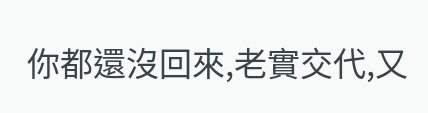你都還沒回來,老實交代,又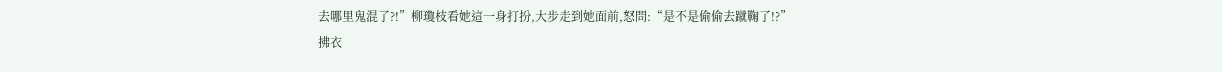去哪里鬼混了?!”柳瓊枝看她這一身打扮,大步走到她面前,怒問:“是不是偷偷去蹴鞠了!?”
拂衣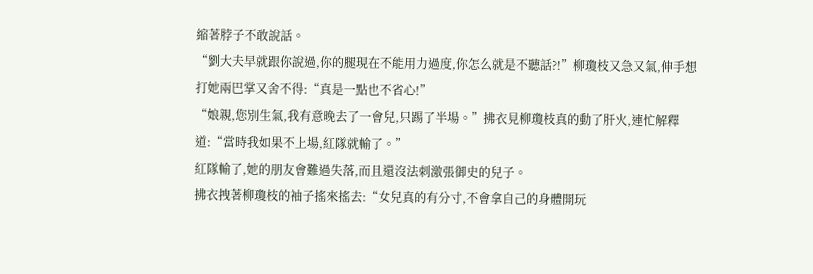縮著脖子不敢說話。
“劉大夫早就跟你說過,你的腿現在不能用力過度,你怎么就是不聽話?!”柳瓊枝又急又氣,伸手想打她兩巴掌又舍不得:“真是一點也不省心!”
“娘親,您別生氣,我有意晚去了一會兒,只踢了半場。”拂衣見柳瓊枝真的動了肝火,連忙解釋道:“當時我如果不上場,紅隊就輸了。”
紅隊輸了,她的朋友會難過失落,而且還沒法刺激張御史的兒子。
拂衣拽著柳瓊枝的袖子搖來搖去:“女兒真的有分寸,不會拿自己的身體開玩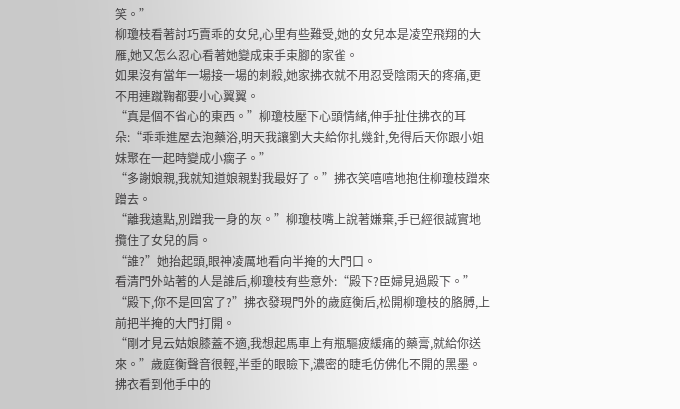笑。”
柳瓊枝看著討巧賣乖的女兒,心里有些難受,她的女兒本是凌空飛翔的大雁,她又怎么忍心看著她變成束手束腳的家雀。
如果沒有當年一場接一場的刺殺,她家拂衣就不用忍受陰雨天的疼痛,更不用連蹴鞠都要小心翼翼。
“真是個不省心的東西。”柳瓊枝壓下心頭情緒,伸手扯住拂衣的耳朵:“乖乖進屋去泡藥浴,明天我讓劉大夫給你扎幾針,免得后天你跟小姐妹聚在一起時變成小瘸子。”
“多謝娘親,我就知道娘親對我最好了。”拂衣笑嘻嘻地抱住柳瓊枝蹭來蹭去。
“離我遠點,別蹭我一身的灰。”柳瓊枝嘴上說著嫌棄,手已經很誠實地攬住了女兒的肩。
“誰?”她抬起頭,眼神凌厲地看向半掩的大門口。
看清門外站著的人是誰后,柳瓊枝有些意外:“殿下?臣婦見過殿下。”
“殿下,你不是回宮了?”拂衣發現門外的歲庭衡后,松開柳瓊枝的胳膊,上前把半掩的大門打開。
“剛才見云姑娘膝蓋不適,我想起馬車上有瓶驅疲緩痛的藥膏,就給你送來。”歲庭衡聲音很輕,半垂的眼瞼下,濃密的睫毛仿佛化不開的黑墨。
拂衣看到他手中的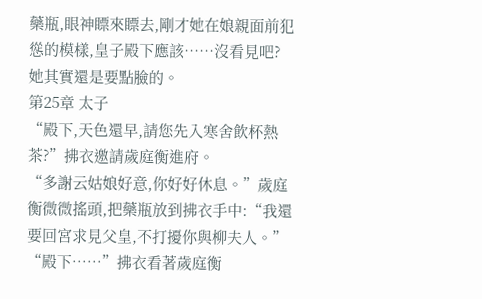藥瓶,眼神瞟來瞟去,剛才她在娘親面前犯慫的模樣,皇子殿下應該……沒看見吧?
她其實還是要點臉的。
第25章 太子
“殿下,天色還早,請您先入寒舍飲杯熱茶?”拂衣邀請歲庭衡進府。
“多謝云姑娘好意,你好好休息。”歲庭衡微微搖頭,把藥瓶放到拂衣手中:“我還要回宮求見父皇,不打擾你與柳夫人。”
“殿下……”拂衣看著歲庭衡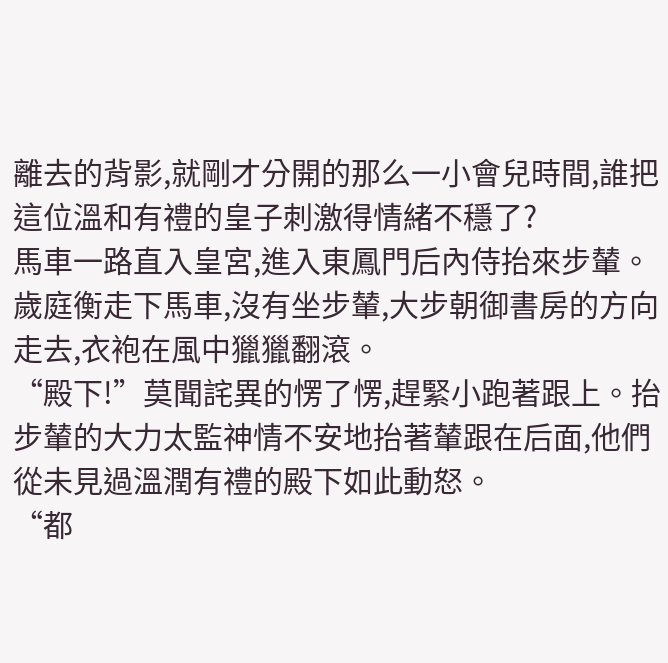離去的背影,就剛才分開的那么一小會兒時間,誰把這位溫和有禮的皇子刺激得情緒不穩了?
馬車一路直入皇宮,進入東鳳門后內侍抬來步輦。歲庭衡走下馬車,沒有坐步輦,大步朝御書房的方向走去,衣袍在風中獵獵翻滾。
“殿下!”莫聞詫異的愣了愣,趕緊小跑著跟上。抬步輦的大力太監神情不安地抬著輦跟在后面,他們從未見過溫潤有禮的殿下如此動怒。
“都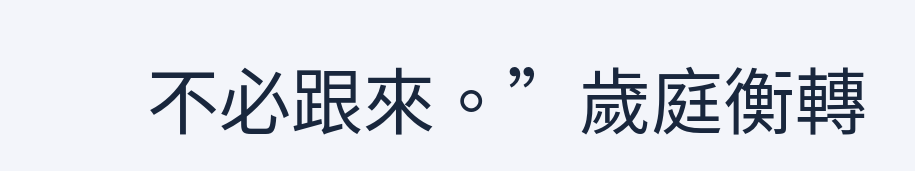不必跟來。”歲庭衡轉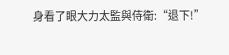身看了眼大力太監與侍衛:“退下!”